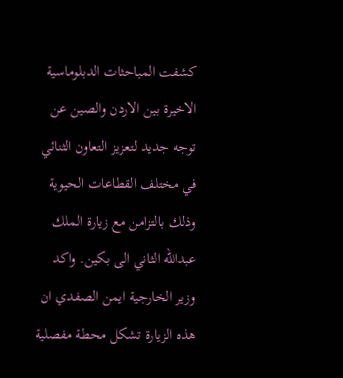كشفت المباحثات الدبلوماسية الاخيرة بين الاردن والصين عن توجه جديد لتعزيز التعاون الثنائي في مختلف القطاعات الحيوية وذلك بالتزامن مع زيارة الملك عبدالله الثاني الى بكين. واكد وزير الخارجية ايمن الصفدي ان هذه الزيارة تشكل محطة مفصلية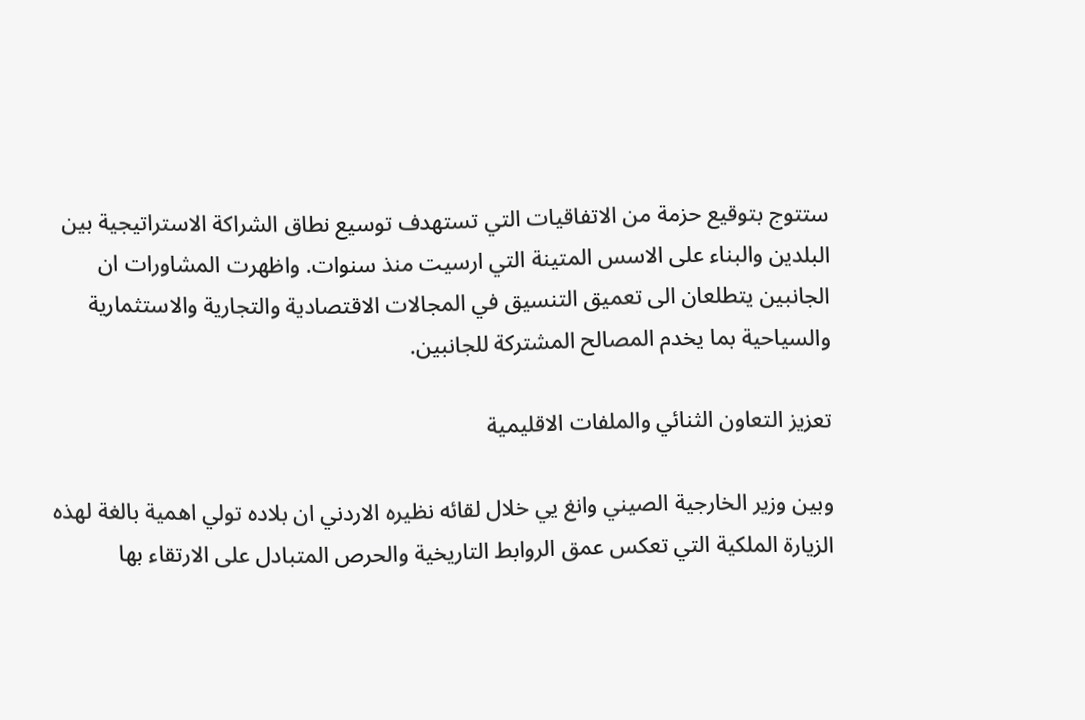ستتوج بتوقيع حزمة من الاتفاقيات التي تستهدف توسيع نطاق الشراكة الاستراتيجية بين البلدين والبناء على الاسس المتينة التي ارسيت منذ سنوات. واظهرت المشاورات ان الجانبين يتطلعان الى تعميق التنسيق في المجالات الاقتصادية والتجارية والاستثمارية والسياحية بما يخدم المصالح المشتركة للجانبين.

تعزيز التعاون الثنائي والملفات الاقليمية

وبين وزير الخارجية الصيني وانغ يي خلال لقائه نظيره الاردني ان بلاده تولي اهمية بالغة لهذه الزيارة الملكية التي تعكس عمق الروابط التاريخية والحرص المتبادل على الارتقاء بها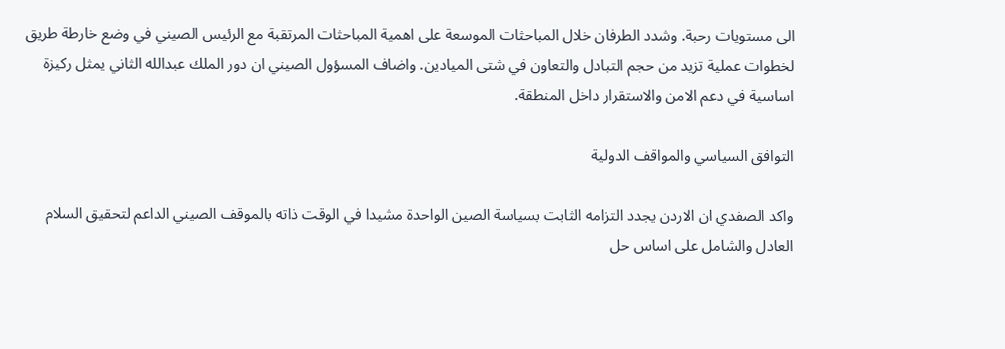الى مستويات رحبة. وشدد الطرفان خلال المباحثات الموسعة على اهمية المباحثات المرتقبة مع الرئيس الصيني في وضع خارطة طريق لخطوات عملية تزيد من حجم التبادل والتعاون في شتى الميادين. واضاف المسؤول الصيني ان دور الملك عبدالله الثاني يمثل ركيزة اساسية في دعم الامن والاستقرار داخل المنطقة.

التوافق السياسي والمواقف الدولية

واكد الصفدي ان الاردن يجدد التزامه الثابت بسياسة الصين الواحدة مشيدا في الوقت ذاته بالموقف الصيني الداعم لتحقيق السلام العادل والشامل على اساس حل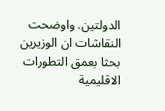الدولتين. واوضحت النقاشات ان الوزيرين بحثا بعمق التطورات الاقليمية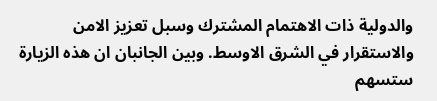والدولية ذات الاهتمام المشترك وسبل تعزيز الامن والاستقرار في الشرق الاوسط. وبين الجانبان ان هذه الزيارة ستسهم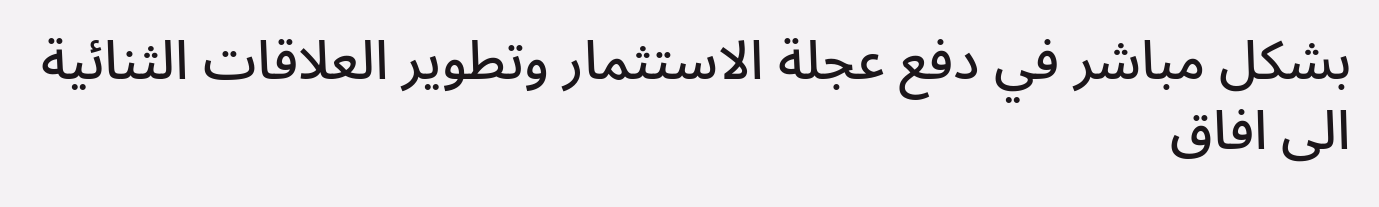بشكل مباشر في دفع عجلة الاستثمار وتطوير العلاقات الثنائية الى افاق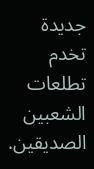جديدة تخدم تطلعات الشعبين الصديقين.